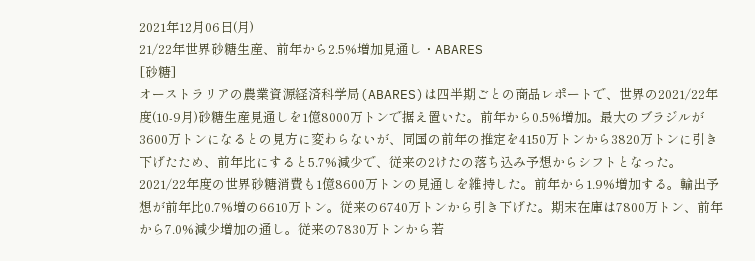2021年12月06日(月)
21/22年世界砂糖生産、前年から2.5%増加見通し・ABARES
[砂糖]
オーストラリアの農業資源経済科学局(ABARES)は四半期ごとの商品レポートで、世界の2021/22年度(10-9月)砂糖生産見通しを1億8000万トンで据え置いた。前年から0.5%増加。最大のブラジルが3600万トンになるとの見方に変わらないが、同国の前年の推定を4150万トンから3820万トンに引き下げたため、前年比にすると5.7%減少で、従来の2けたの落ち込み予想からシフトとなった。
2021/22年度の世界砂糖消費も1億8600万トンの見通しを維持した。前年から1.9%増加する。輸出予想が前年比0.7%増の6610万トン。従来の6740万トンから引き下げた。期末在庫は7800万トン、前年から7.0%減少増加の通し。従来の7830万トンから若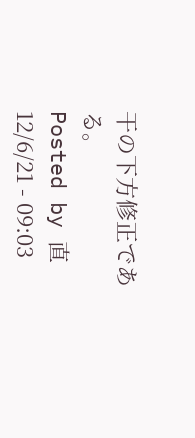干の下方修正である。
Posted by 直 12/6/21 - 09:03